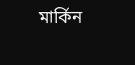মার্কিন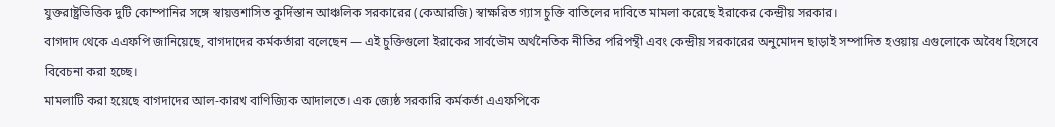যুক্তরাষ্ট্রভিত্তিক দুটি কোম্পানির সঙ্গে স্বায়ত্তশাসিত কুর্দিস্তান আঞ্চলিক সরকারের (কেআরজি) স্বাক্ষরিত গ্যাস চুক্তি বাতিলের দাবিতে মামলা করেছে ইরাকের কেন্দ্রীয় সরকার।
বাগদাদ থেকে এএফপি জানিয়েছে, বাগদাদের কর্মকর্তারা বলেছেন — এই চুক্তিগুলো ইরাকের সার্বভৌম অর্থনৈতিক নীতির পরিপন্থী এবং কেন্দ্রীয় সরকারের অনুমোদন ছাড়াই সম্পাদিত হওয়ায় এগুলোকে অবৈধ হিসেবে বিবেচনা করা হচ্ছে।
মামলাটি করা হয়েছে বাগদাদের আল-কারখ বাণিজ্যিক আদালতে। এক জ্যেষ্ঠ সরকারি কর্মকর্তা এএফপিকে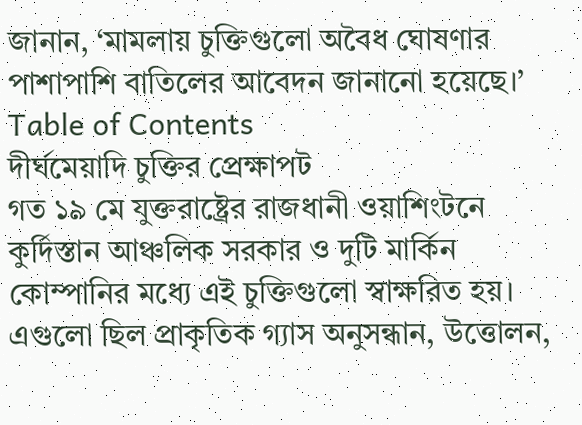জানান, ‘মামলায় চুক্তিগুলো অবৈধ ঘোষণার পাশাপাশি বাতিলের আবেদন জানানো হয়েছে।’
Table of Contents
দীর্ঘমেয়াদি চুক্তির প্রেক্ষাপট
গত ১৯ মে যুক্তরাষ্ট্রের রাজধানী ওয়াশিংটনে কুর্দিস্তান আঞ্চলিক সরকার ও দুটি মার্কিন কোম্পানির মধ্যে এই চুক্তিগুলো স্বাক্ষরিত হয়। এগুলো ছিল প্রাকৃতিক গ্যাস অনুসন্ধান, উত্তোলন,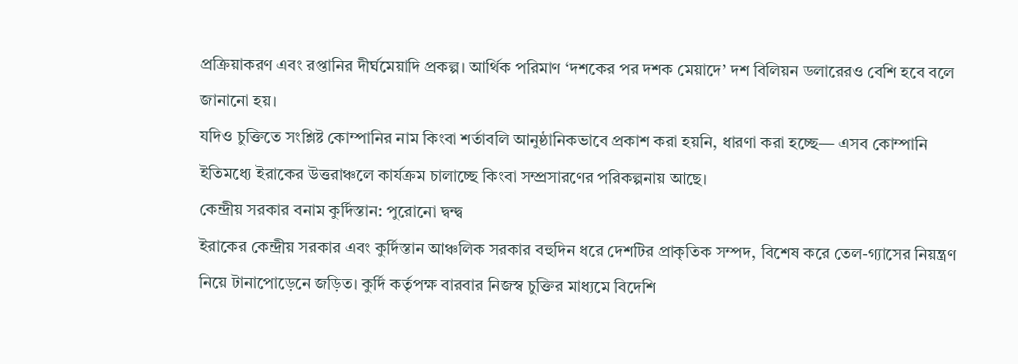প্রক্রিয়াকরণ এবং রপ্তানির দীর্ঘমেয়াদি প্রকল্প। আর্থিক পরিমাণ ‘দশকের পর দশক মেয়াদে’ দশ বিলিয়ন ডলারেরও বেশি হবে বলে জানানো হয়।
যদিও চুক্তিতে সংশ্লিষ্ট কোম্পানির নাম কিংবা শর্তাবলি আনুষ্ঠানিকভাবে প্রকাশ করা হয়নি, ধারণা করা হচ্ছে— এসব কোম্পানি ইতিমধ্যে ইরাকের উত্তরাঞ্চলে কার্যক্রম চালাচ্ছে কিংবা সম্প্রসারণের পরিকল্পনায় আছে।
কেন্দ্রীয় সরকার বনাম কুর্দিস্তান: পুরোনো দ্বন্দ্ব
ইরাকের কেন্দ্রীয় সরকার এবং কুর্দিস্তান আঞ্চলিক সরকার বহুদিন ধরে দেশটির প্রাকৃতিক সম্পদ, বিশেষ করে তেল-গ্যাসের নিয়ন্ত্রণ নিয়ে টানাপোড়েনে জড়িত। কুর্দি কর্তৃপক্ষ বারবার নিজস্ব চুক্তির মাধ্যমে বিদেশি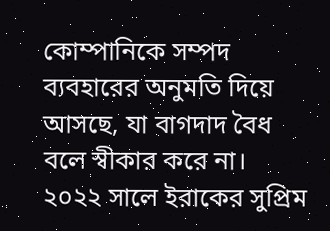কোম্পানিকে সম্পদ ব্যবহারের অনুমতি দিয়ে আসছে, যা বাগদাদ বৈধ বলে স্বীকার করে না।
২০২২ সালে ইরাকের সুপ্রিম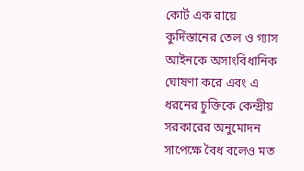কোর্ট এক রায়ে কুর্দিস্তানের তেল ও গ্যাস আইনকে অসাংবিধানিক ঘোষণা করে এবং এ ধরনের চুক্তিকে কেন্দ্রীয় সরকারের অনুমোদন সাপেক্ষে বৈধ বলেও মত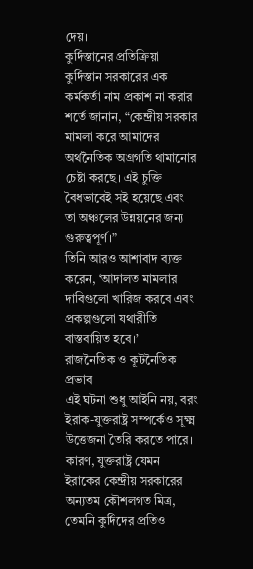দেয়।
কুর্দিস্তানের প্রতিক্রিয়া
কুর্দিস্তান সরকারের এক কর্মকর্তা নাম প্রকাশ না করার শর্তে জানান, “কেন্দ্রীয় সরকার মামলা করে আমাদের অর্থনৈতিক অগ্রগতি থামানোর চেষ্টা করছে। এই চুক্তি বৈধভাবেই সই হয়েছে এবং তা অঞ্চলের উন্নয়নের জন্য গুরুত্বপূর্ণ।”
তিনি আরও আশাবাদ ব্যক্ত করেন, ‘আদালত মামলার দাবিগুলো খারিজ করবে এবং প্রকল্পগুলো যথারীতি বাস্তবায়িত হবে।’
রাজনৈতিক ও কূটনৈতিক প্রভাব
এই ঘটনা শুধু আইনি নয়, বরং ইরাক-যুক্তরাষ্ট্র সম্পর্কেও সূক্ষ্ম উত্তেজনা তৈরি করতে পারে। কারণ, যুক্তরাষ্ট্র যেমন ইরাকের কেন্দ্রীয় সরকারের অন্যতম কৌশলগত মিত্র, তেমনি কুর্দিদের প্রতিও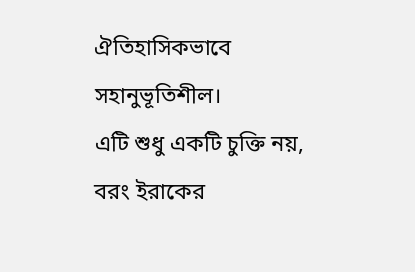ঐতিহাসিকভাবে সহানুভূতিশীল।
এটি শুধু একটি চুক্তি নয়, বরং ইরাকের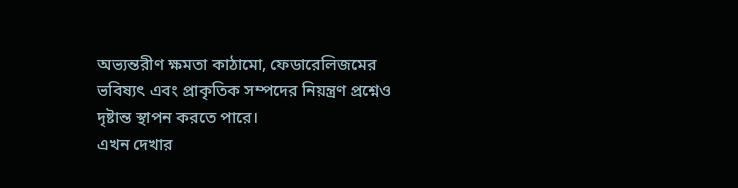অভ্যন্তরীণ ক্ষমতা কাঠামো, ফেডারেলিজমের ভবিষ্যৎ এবং প্রাকৃতিক সম্পদের নিয়ন্ত্রণ প্রশ্নেও দৃষ্টান্ত স্থাপন করতে পারে।
এখন দেখার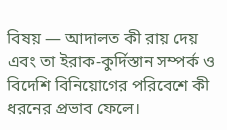বিষয় — আদালত কী রায় দেয় এবং তা ইরাক-কুর্দিস্তান সম্পর্ক ও বিদেশি বিনিয়োগের পরিবেশে কী ধরনের প্রভাব ফেলে।